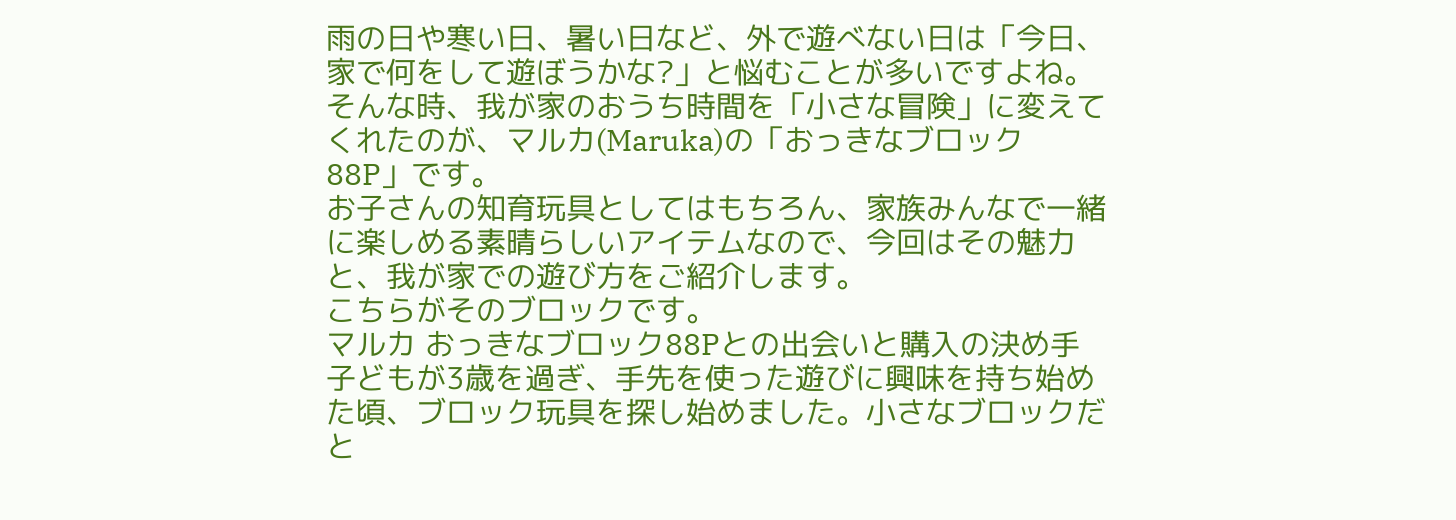雨の日や寒い日、暑い日など、外で遊べない日は「今日、家で何をして遊ぼうかな?」と悩むことが多いですよね。そんな時、我が家のおうち時間を「小さな冒険」に変えてくれたのが、マルカ(Maruka)の「おっきなブロック88P」です。
お子さんの知育玩具としてはもちろん、家族みんなで一緒に楽しめる素晴らしいアイテムなので、今回はその魅力と、我が家での遊び方をご紹介します。
こちらがそのブロックです。
マルカ おっきなブロック88Pとの出会いと購入の決め手
子どもが3歳を過ぎ、手先を使った遊びに興味を持ち始めた頃、ブロック玩具を探し始めました。小さなブロックだと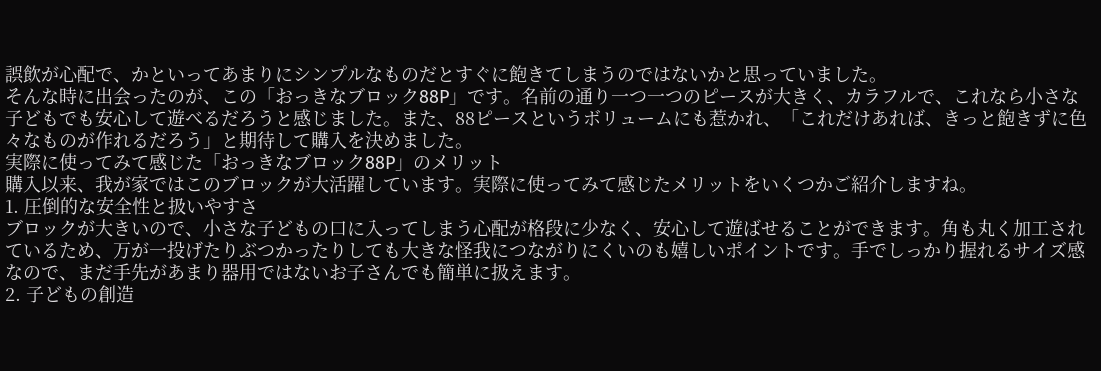誤飲が心配で、かといってあまりにシンプルなものだとすぐに飽きてしまうのではないかと思っていました。
そんな時に出会ったのが、この「おっきなブロック88P」です。名前の通り一つ一つのピースが大きく、カラフルで、これなら小さな子どもでも安心して遊べるだろうと感じました。また、88ピースというボリュームにも惹かれ、「これだけあれば、きっと飽きずに色々なものが作れるだろう」と期待して購入を決めました。
実際に使ってみて感じた「おっきなブロック88P」のメリット
購入以来、我が家ではこのブロックが大活躍しています。実際に使ってみて感じたメリットをいくつかご紹介しますね。
1. 圧倒的な安全性と扱いやすさ
ブロックが大きいので、小さな子どもの口に入ってしまう心配が格段に少なく、安心して遊ばせることができます。角も丸く加工されているため、万が一投げたりぶつかったりしても大きな怪我につながりにくいのも嬉しいポイントです。手でしっかり握れるサイズ感なので、まだ手先があまり器用ではないお子さんでも簡単に扱えます。
2. 子どもの創造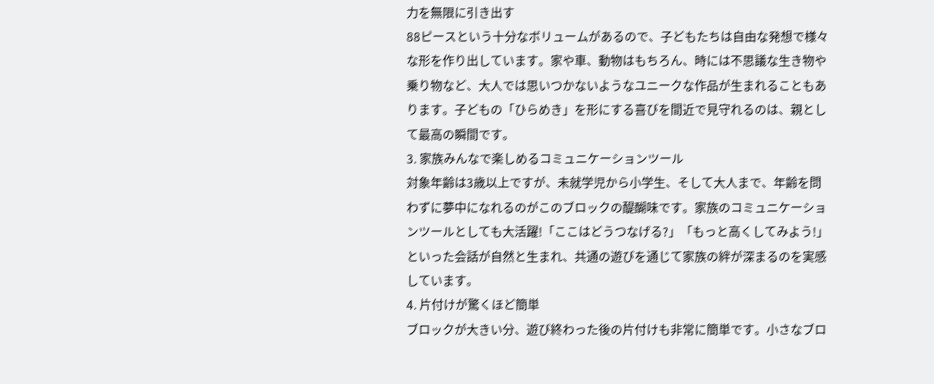力を無限に引き出す
88ピースという十分なボリュームがあるので、子どもたちは自由な発想で様々な形を作り出しています。家や車、動物はもちろん、時には不思議な生き物や乗り物など、大人では思いつかないようなユニークな作品が生まれることもあります。子どもの「ひらめき」を形にする喜びを間近で見守れるのは、親として最高の瞬間です。
3. 家族みんなで楽しめるコミュニケーションツール
対象年齢は3歳以上ですが、未就学児から小学生、そして大人まで、年齢を問わずに夢中になれるのがこのブロックの醍醐味です。家族のコミュニケーションツールとしても大活躍!「ここはどうつなげる?」「もっと高くしてみよう!」といった会話が自然と生まれ、共通の遊びを通じて家族の絆が深まるのを実感しています。
4. 片付けが驚くほど簡単
ブロックが大きい分、遊び終わった後の片付けも非常に簡単です。小さなブロ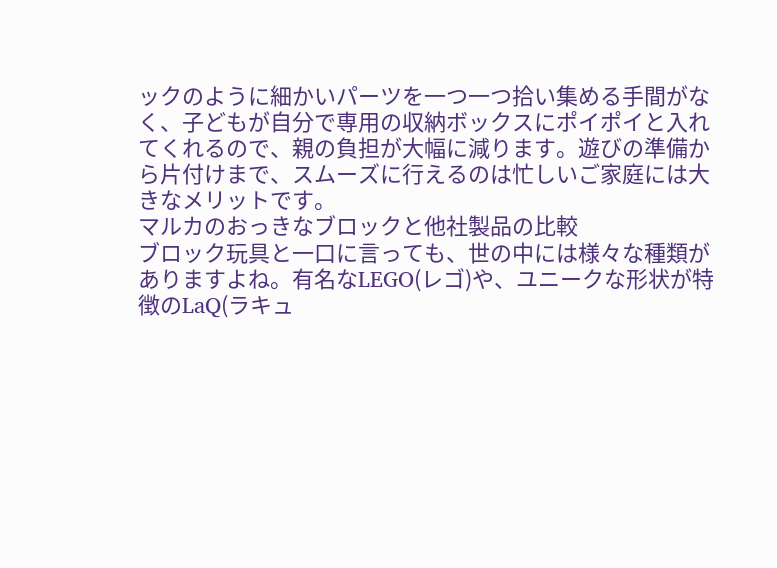ックのように細かいパーツを一つ一つ拾い集める手間がなく、子どもが自分で専用の収納ボックスにポイポイと入れてくれるので、親の負担が大幅に減ります。遊びの準備から片付けまで、スムーズに行えるのは忙しいご家庭には大きなメリットです。
マルカのおっきなブロックと他社製品の比較
ブロック玩具と一口に言っても、世の中には様々な種類がありますよね。有名なLEGO(レゴ)や、ユニークな形状が特徴のLaQ(ラキュ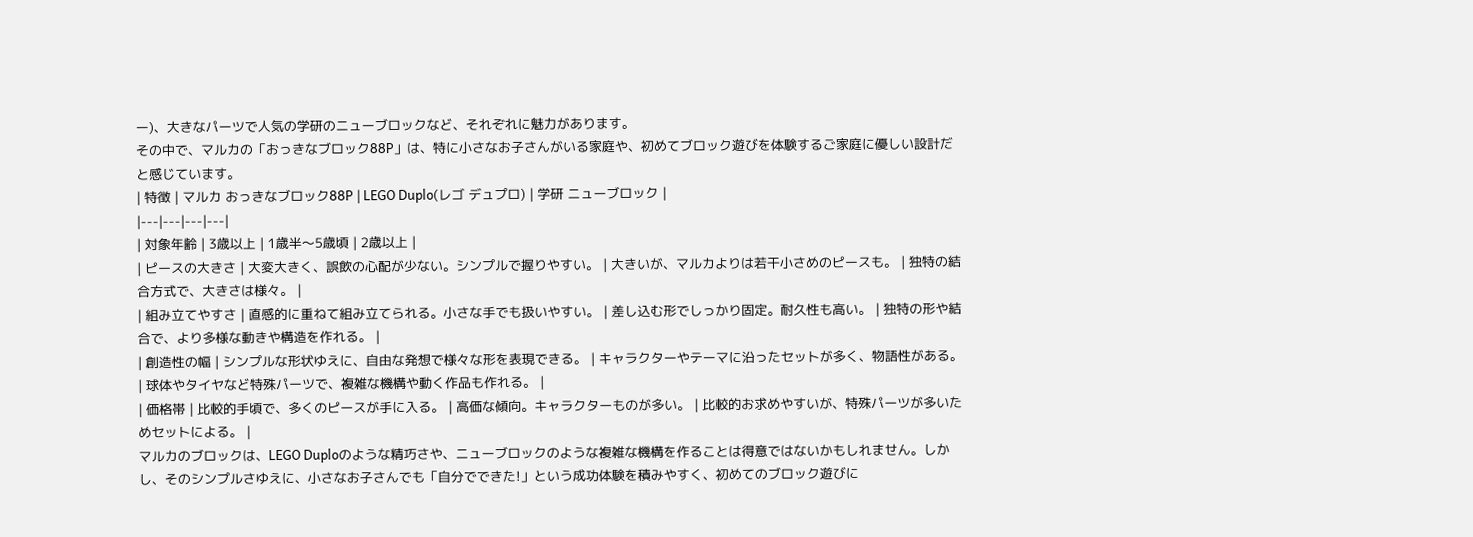ー)、大きなパーツで人気の学研のニューブロックなど、それぞれに魅力があります。
その中で、マルカの「おっきなブロック88P」は、特に小さなお子さんがいる家庭や、初めてブロック遊びを体験するご家庭に優しい設計だと感じています。
| 特徴 | マルカ おっきなブロック88P | LEGO Duplo(レゴ デュプロ) | 学研 ニューブロック |
|---|---|---|---|
| 対象年齢 | 3歳以上 | 1歳半〜5歳頃 | 2歳以上 |
| ピースの大きさ | 大変大きく、誤飲の心配が少ない。シンプルで握りやすい。 | 大きいが、マルカよりは若干小さめのピースも。 | 独特の結合方式で、大きさは様々。 |
| 組み立てやすさ | 直感的に重ねて組み立てられる。小さな手でも扱いやすい。 | 差し込む形でしっかり固定。耐久性も高い。 | 独特の形や結合で、より多様な動きや構造を作れる。 |
| 創造性の幅 | シンプルな形状ゆえに、自由な発想で様々な形を表現できる。 | キャラクターやテーマに沿ったセットが多く、物語性がある。 | 球体やタイヤなど特殊パーツで、複雑な機構や動く作品も作れる。 |
| 価格帯 | 比較的手頃で、多くのピースが手に入る。 | 高価な傾向。キャラクターものが多い。 | 比較的お求めやすいが、特殊パーツが多いためセットによる。 |
マルカのブロックは、LEGO Duploのような精巧さや、ニューブロックのような複雑な機構を作ることは得意ではないかもしれません。しかし、そのシンプルさゆえに、小さなお子さんでも「自分でできた!」という成功体験を積みやすく、初めてのブロック遊びに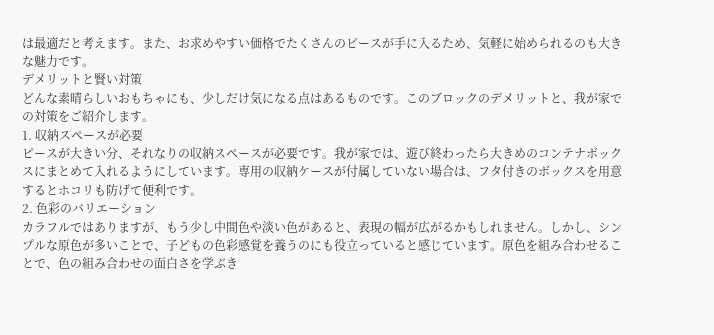は最適だと考えます。また、お求めやすい価格でたくさんのピースが手に入るため、気軽に始められるのも大きな魅力です。
デメリットと賢い対策
どんな素晴らしいおもちゃにも、少しだけ気になる点はあるものです。このブロックのデメリットと、我が家での対策をご紹介します。
1. 収納スペースが必要
ピースが大きい分、それなりの収納スペースが必要です。我が家では、遊び終わったら大きめのコンテナボックスにまとめて入れるようにしています。専用の収納ケースが付属していない場合は、フタ付きのボックスを用意するとホコリも防げて便利です。
2. 色彩のバリエーション
カラフルではありますが、もう少し中間色や淡い色があると、表現の幅が広がるかもしれません。しかし、シンプルな原色が多いことで、子どもの色彩感覚を養うのにも役立っていると感じています。原色を組み合わせることで、色の組み合わせの面白さを学ぶき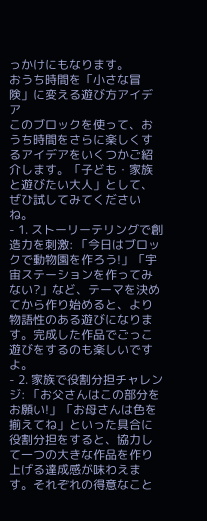っかけにもなります。
おうち時間を「小さな冒険」に変える遊び方アイデア
このブロックを使って、おうち時間をさらに楽しくするアイデアをいくつかご紹介します。「子ども・家族と遊びたい大人」として、ぜひ試してみてくださいね。
- 1. ストーリーテリングで創造力を刺激: 「今日はブロックで動物園を作ろう!」「宇宙ステーションを作ってみない?」など、テーマを決めてから作り始めると、より物語性のある遊びになります。完成した作品でごっこ遊びをするのも楽しいですよ。
- 2. 家族で役割分担チャレンジ: 「お父さんはこの部分をお願い!」「お母さんは色を揃えてね」といった具合に役割分担をすると、協力して一つの大きな作品を作り上げる達成感が味わえます。それぞれの得意なこと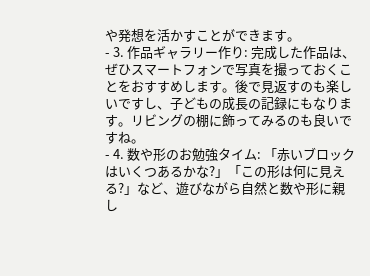や発想を活かすことができます。
- 3. 作品ギャラリー作り: 完成した作品は、ぜひスマートフォンで写真を撮っておくことをおすすめします。後で見返すのも楽しいですし、子どもの成長の記録にもなります。リビングの棚に飾ってみるのも良いですね。
- 4. 数や形のお勉強タイム: 「赤いブロックはいくつあるかな?」「この形は何に見える?」など、遊びながら自然と数や形に親し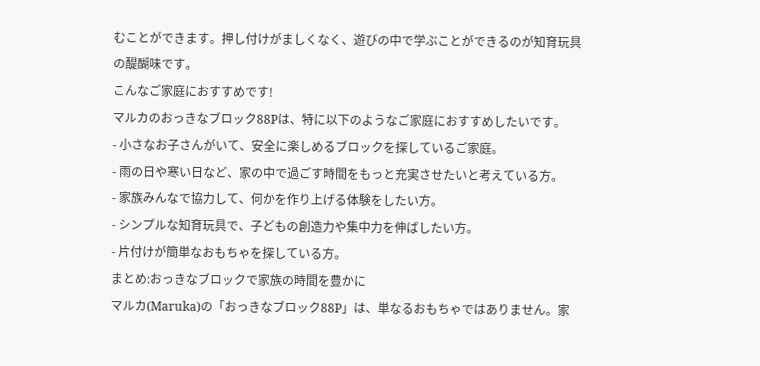むことができます。押し付けがましくなく、遊びの中で学ぶことができるのが知育玩具の醍醐味です。
こんなご家庭におすすめです!
マルカのおっきなブロック88Pは、特に以下のようなご家庭におすすめしたいです。
- 小さなお子さんがいて、安全に楽しめるブロックを探しているご家庭。
- 雨の日や寒い日など、家の中で過ごす時間をもっと充実させたいと考えている方。
- 家族みんなで協力して、何かを作り上げる体験をしたい方。
- シンプルな知育玩具で、子どもの創造力や集中力を伸ばしたい方。
- 片付けが簡単なおもちゃを探している方。
まとめ:おっきなブロックで家族の時間を豊かに
マルカ(Maruka)の「おっきなブロック88P」は、単なるおもちゃではありません。家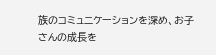族のコミュニケーションを深め、お子さんの成長を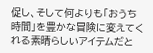促し、そして何よりも「おうち時間」を豊かな冒険に変えてくれる素晴らしいアイテムだと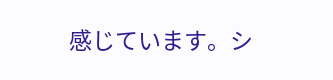感じています。シ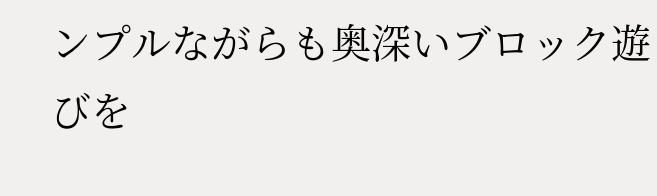ンプルながらも奥深いブロック遊びを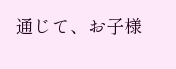通じて、お子様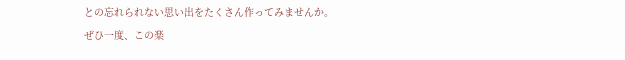との忘れられない思い出をたくさん作ってみませんか。
ぜひ一度、この楽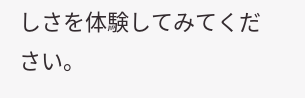しさを体験してみてください。